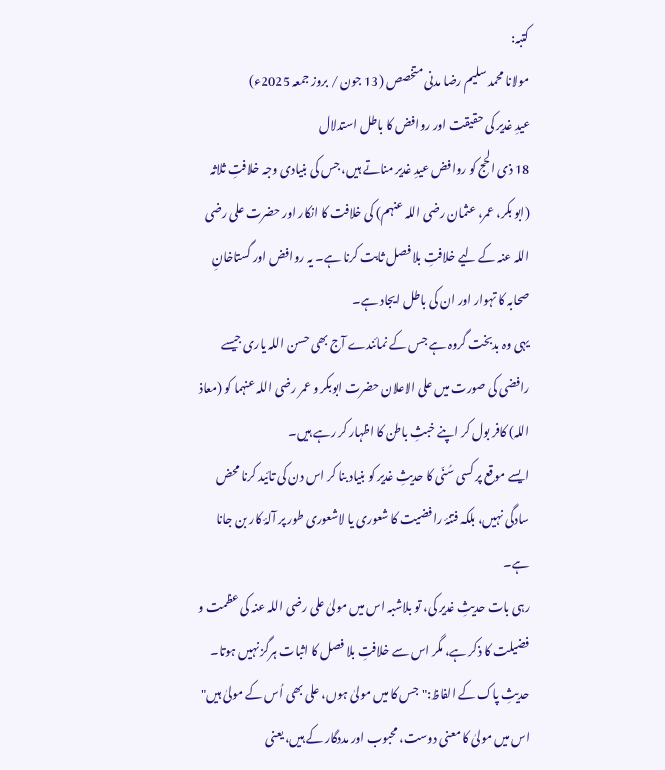کتبہ:
مولانا محمد سلیم رضا مدنی متخصص (13 جون / بروز جمعہ 2025ء)
عیدِ غدیر کی حقیقت اور روافض کا باطل استدلال
18 ذی الحج کو روافض عیدِ غدیر مناتے ہیں، جس کی بنیادی وجہ خلافتِ ثلاثہ (ابو بکر، عمر، عثمان رضی اللہ عنہم) کی خلافت کا انکار اور حضرت علی رضی اللہ عنہ کے لیے خلافتِ بلا فصل ثابت کرنا ہے۔ یہ روافض اور گستاخانِ صحابہ کا تہوار اور ان کی باطل ایجاد ہے۔
یہی وہ بدبخت گروہ ہے جس کے نمائندے آج بھی حسن اللہ یاری جیسے رافضی کی صورت میں علی الاعلان حضرت ابوبکر و عمر رضی اللہ عنہما کو (معاذ اللہ) کافر بول کر اپنے خبثِ باطن کا اظہار کر رہے ہیں۔
ایسے موقع پر کسی سُنّی کا حدیثِ غدیر کو بنیاد بنا کر اس دن کی تائید کرنا محض سادگی نہیں، بلکہ فتنۂ رافضیت کا شعوری یا لاشعوری طور پر آلۂ کار بن جانا ہے۔
رہی بات حدیثِ غدیر کی، تو بلاشبہ اس میں مولیٰ علی رضی اللہ عنہ کی عظمت و فضیلت کا ذکر ہے، مگر اس سے خلافتِ بلا فصل کا اثبات ہرگز نہیں ہوتا۔
حدیثِ پاک کے الفاظ:"جس کا میں مولیٰ ہوں، علی بھی اُس کے مولیٰ ہیں" اس میں مولیٰ کا معنی دوست، محبوب اور مددگار کے ہیں، یعنی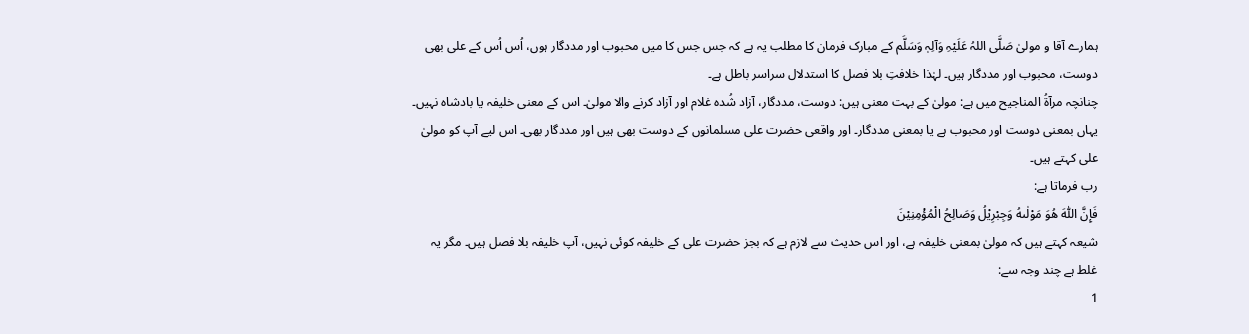ہمارے آقا و مولیٰ صَلَّی اللہُ عَلَیْہِ وَآلِہٖ وَسَلَّم کے مبارک فرمان کا مطلب یہ ہے کہ جس جس کا میں محبوب اور مددگار ہوں، اُس اُس کے علی بھی دوست، محبوب اور مددگار ہیں۔ لہٰذا خلافتِ بلا فصل کا استدلال سراسر باطل ہے۔
چنانچہ مرآۃُ المناجیح میں ہے: مولیٰ کے بہت معنی ہیں: دوست، مددگار، آزاد شُدہ غلام اور آزاد کرنے والا مولیٰ۔ اس کے معنی خلیفہ یا بادشاہ نہیں۔ یہاں بمعنی دوست اور محبوب ہے یا بمعنی مددگار۔ اور واقعی حضرت علی مسلمانوں کے دوست بھی ہیں اور مددگار بھی۔ اس لیے آپ کو مولیٰ علی کہتے ہیں۔
رب فرماتا ہے:
فَإِنَّ اللّٰهَ هُوَ مَوْلٰىهُ وَجِبْرِيْلُ وَصَالِحُ الْمُؤْمِنِيْنَ
شیعہ کہتے ہیں کہ مولیٰ بمعنی خلیفہ ہے، اور اس حدیث سے لازم ہے کہ بجز حضرت علی کے خلیفہ کوئی نہیں، آپ خلیفہ بلا فصل ہیں۔ مگر یہ غلط ہے چند وجہ سے:
1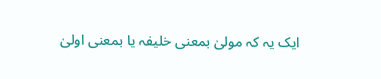ایک یہ کہ مولیٰ بمعنی خلیفہ یا بمعنی اولیٰ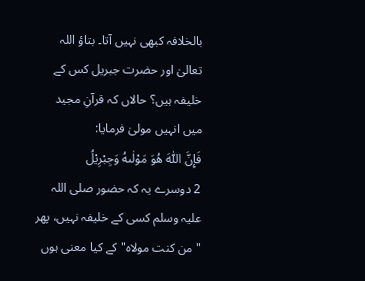بالخلافہ کبھی نہیں آتا۔ بتاؤ اللہ تعالیٰ اور حضرت جبریل کس کے خلیفہ ہیں؟ حالاں کہ قرآنِ مجید میں انہیں مولیٰ فرمایا:
فَإِنَّ اللّٰهَ هُوَ مَوْلٰىهُ وَجِبْرِيْلُ
2 دوسرے یہ کہ حضور صلی اللہ علیہ وسلم کسی کے خلیفہ نہیں، پھر "من کنت مولاہ" کے کیا معنی ہوں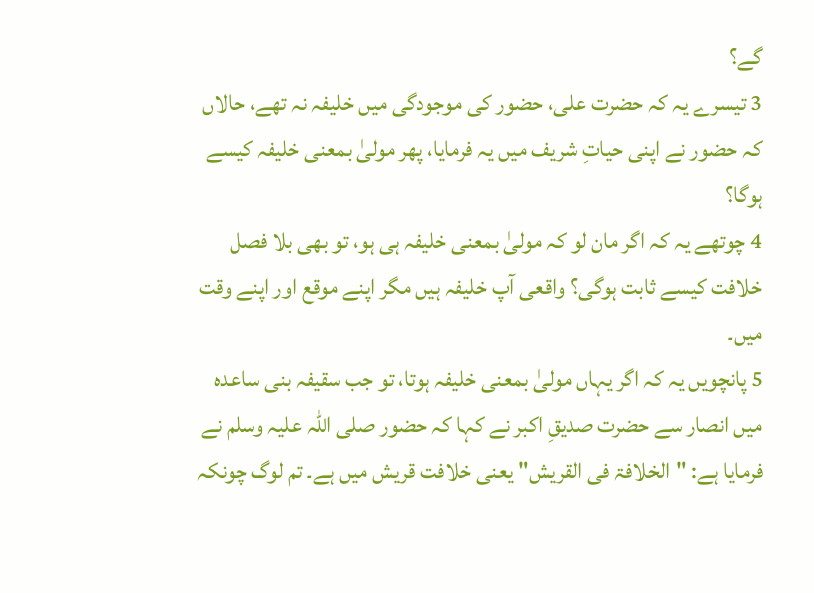گے؟
3 تیسرے یہ کہ حضرت علی، حضور کی موجودگی میں خلیفہ نہ تھے، حالاں کہ حضور نے اپنی حیاتِ شریف میں یہ فرمایا، پھر مولیٰ بمعنی خلیفہ کیسے ہوگا؟
4 چوتھے یہ کہ اگر مان لو کہ مولیٰ بمعنی خلیفہ ہی ہو، تو بھی بلا فصل خلافت کیسے ثابت ہوگی؟ واقعی آپ خلیفہ ہیں مگر اپنے موقع اور اپنے وقت میں۔
5 پانچویں یہ کہ اگر یہاں مولیٰ بمعنی خلیفہ ہوتا، تو جب سقیفہ بنی ساعدہ میں انصار سے حضرت صدیقِ اکبر نے کہا کہ حضور صلی اللہ علیہ وسلم نے فرمایا ہے: "الخلافۃ فی القریش" یعنی خلافت قریش میں ہے۔ تم لوگ چونکہ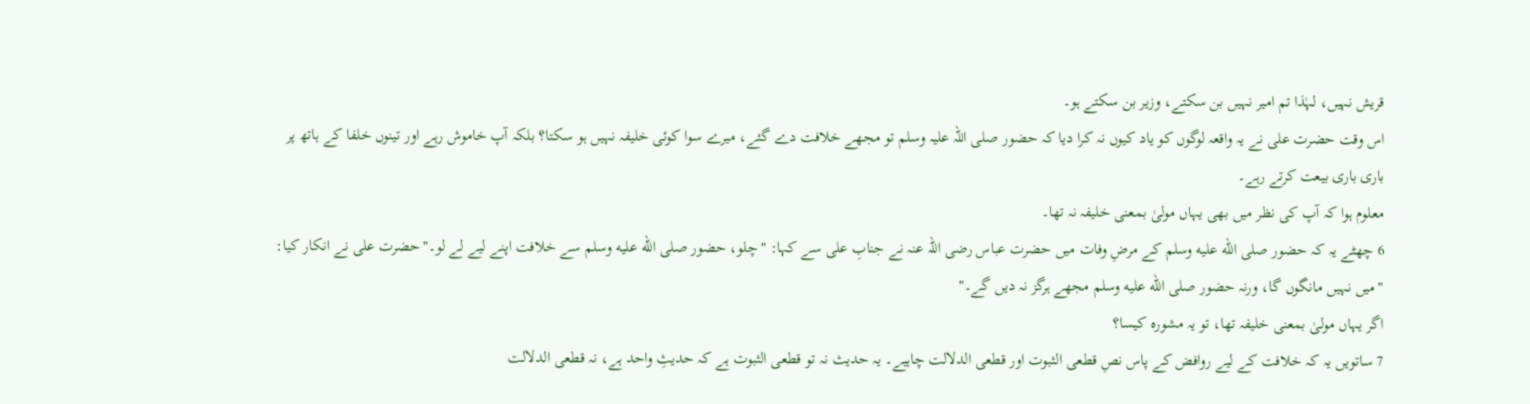قریش نہیں، لہٰذا تم امیر نہیں بن سکتے، وزیر بن سکتے ہو۔
اس وقت حضرت علی نے یہ واقعہ لوگوں کو یاد کیوں نہ کرا دیا کہ حضور صلی اللہ علیہ وسلم تو مجھے خلافت دے گئے، میرے سوا کوئی خلیفہ نہیں ہو سکتا؟ بلکہ آپ خاموش رہے اور تینوں خلفا کے ہاتھ پر باری باری بیعت کرتے رہے۔
معلوم ہوا کہ آپ کی نظر میں بھی یہاں مولیٰ بمعنی خلیفہ نہ تھا۔
6 چھٹے یہ کہ حضور صلى الله عليه وسلم کے مرضِ وفات میں حضرت عباس رضی اللہ عنہ نے جنابِ علی سے کہا: "چلو، حضور صلى الله عليه وسلم سے خلافت اپنے لیے لے لو۔"حضرت علی نے انکار کیا: "میں نہیں مانگوں گا، ورنہ حضور صلى الله عليه وسلم مجھے ہرگز نہ دیں گے۔"
اگر یہاں مولیٰ بمعنی خلیفہ تھا، تو یہ مشورہ کیسا؟
7 ساتویں یہ کہ خلافت کے لیے روافض کے پاس نصِ قطعی الثبوت اور قطعی الدلالت چاہیے۔ یہ حدیث نہ تو قطعی الثبوت ہے کہ حدیثِ واحد ہے، نہ قطعی الدلالت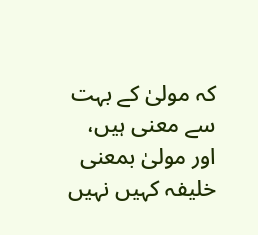کہ مولیٰ کے بہت سے معنی ہیں، اور مولیٰ بمعنی خلیفہ کہیں نہیں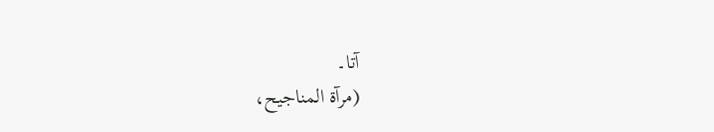آتا۔
(مرآۃ المناجیح،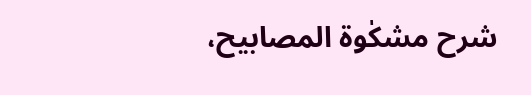شرح مشکٰوۃ المصابیح،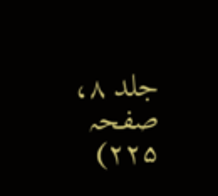جلد ۸، صفحہ ۲۲۵)